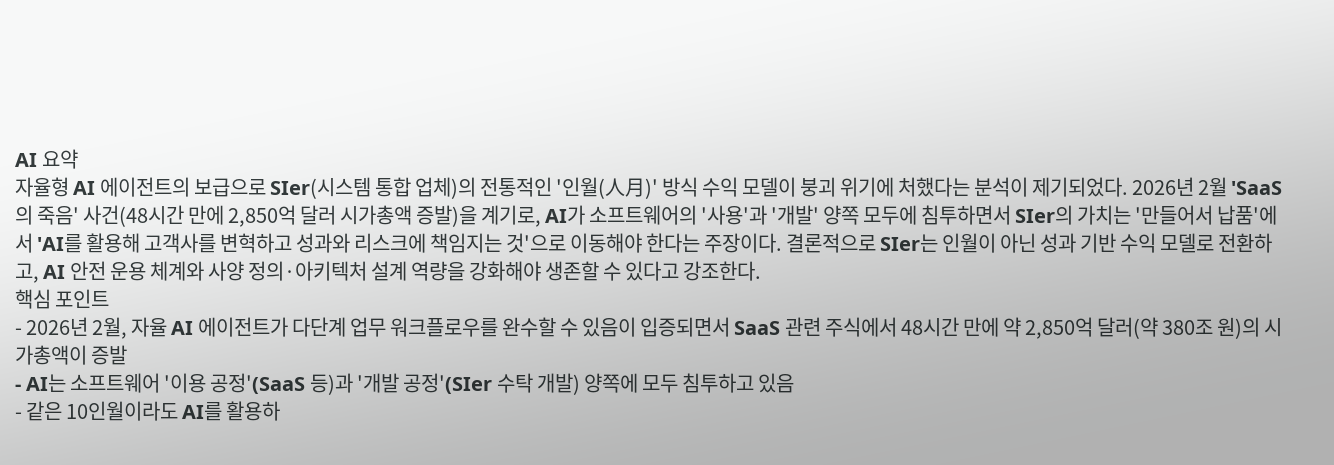AI 요약
자율형 AI 에이전트의 보급으로 SIer(시스템 통합 업체)의 전통적인 '인월(人月)' 방식 수익 모델이 붕괴 위기에 처했다는 분석이 제기되었다. 2026년 2월 'SaaS의 죽음' 사건(48시간 만에 2,850억 달러 시가총액 증발)을 계기로, AI가 소프트웨어의 '사용'과 '개발' 양쪽 모두에 침투하면서 SIer의 가치는 '만들어서 납품'에서 'AI를 활용해 고객사를 변혁하고 성과와 리스크에 책임지는 것'으로 이동해야 한다는 주장이다. 결론적으로 SIer는 인월이 아닌 성과 기반 수익 모델로 전환하고, AI 안전 운용 체계와 사양 정의·아키텍처 설계 역량을 강화해야 생존할 수 있다고 강조한다.
핵심 포인트
- 2026년 2월, 자율 AI 에이전트가 다단계 업무 워크플로우를 완수할 수 있음이 입증되면서 SaaS 관련 주식에서 48시간 만에 약 2,850억 달러(약 380조 원)의 시가총액이 증발
- AI는 소프트웨어 '이용 공정'(SaaS 등)과 '개발 공정'(SIer 수탁 개발) 양쪽에 모두 침투하고 있음
- 같은 10인월이라도 AI를 활용하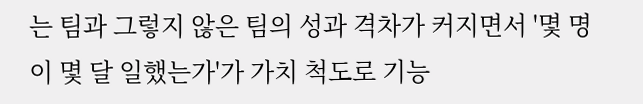는 팀과 그렇지 않은 팀의 성과 격차가 커지면서 '몇 명이 몇 달 일했는가'가 가치 척도로 기능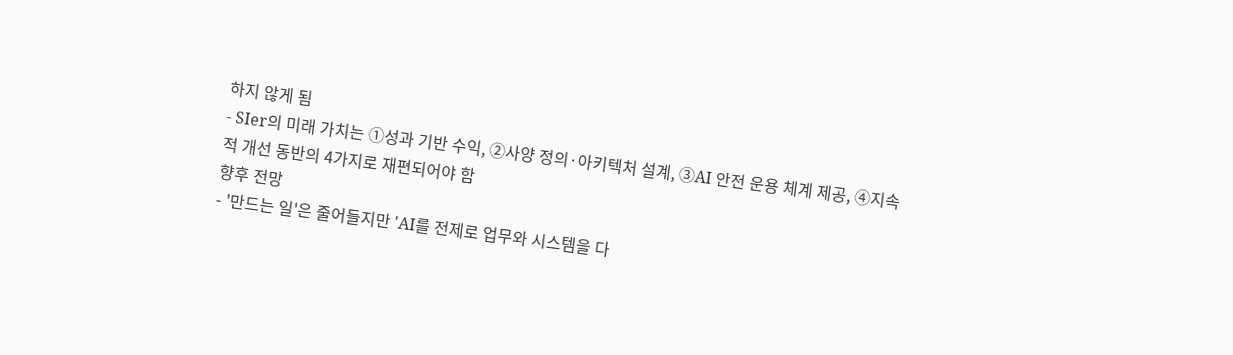하지 않게 됨
- SIer의 미래 가치는 ①성과 기반 수익, ②사양 정의·아키텍처 설계, ③AI 안전 운용 체계 제공, ④지속적 개선 동반의 4가지로 재편되어야 함
향후 전망
- '만드는 일'은 줄어들지만 'AI를 전제로 업무와 시스템을 다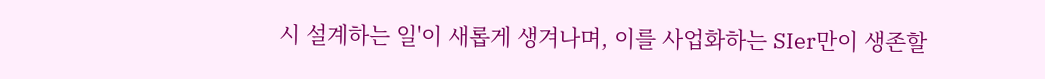시 설계하는 일'이 새롭게 생겨나며, 이를 사업화하는 SIer만이 생존할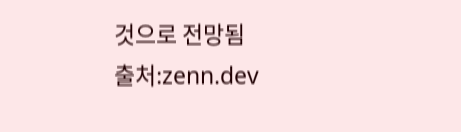것으로 전망됨
출처:zenn.dev